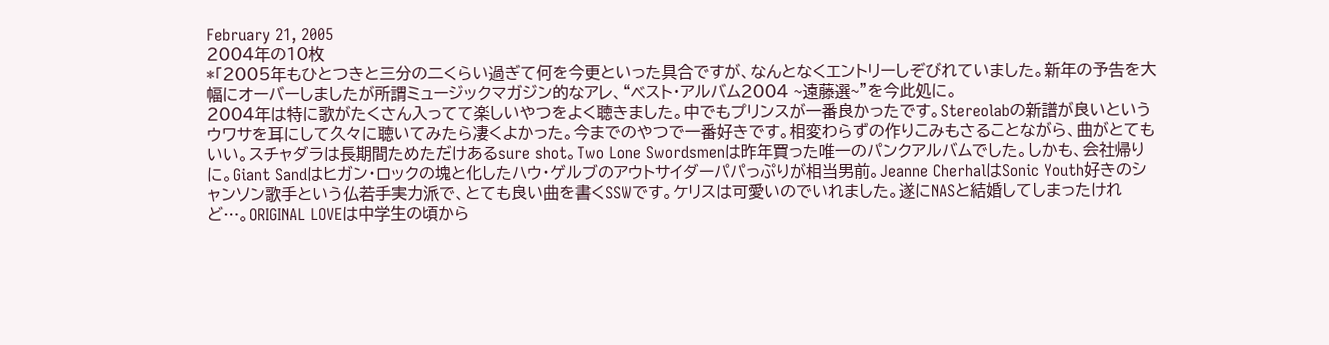February 21, 2005
2004年の10枚
*「2005年もひとつきと三分の二くらい過ぎて何を今更といった具合ですが、なんとなくエントリーしぞびれていました。新年の予告を大幅にオーバーしましたが所謂ミュージックマガジン的なアレ、“ベスト・アルバム2004 ~遠藤選~”を今此処に。
2004年は特に歌がたくさん入ってて楽しいやつをよく聴きました。中でもプリンスが一番良かったです。Stereolabの新譜が良いというウワサを耳にして久々に聴いてみたら凄くよかった。今までのやつで一番好きです。相変わらずの作りこみもさることながら、曲がとてもいい。スチャダラは長期間ためただけあるsure shot。Two Lone Swordsmenは昨年買った唯一のパンクアルバムでした。しかも、会社帰りに。Giant Sandはヒガン・ロックの塊と化したハウ・ゲルブのアウトサイダーパパっぷりが相当男前。Jeanne CherhalはSonic Youth好きのシャンソン歌手という仏若手実力派で、とても良い曲を書くSSWです。ケリスは可愛いのでいれました。遂にNASと結婚してしまったけれど…。ORIGINAL LOVEは中学生の頃から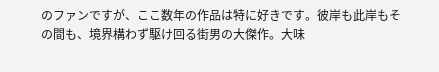のファンですが、ここ数年の作品は特に好きです。彼岸も此岸もその間も、境界構わず駆け回る街男の大傑作。大味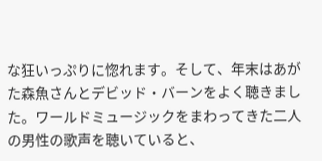な狂いっぷりに惚れます。そして、年末はあがた森魚さんとデビッド・バーンをよく聴きました。ワールドミュージックをまわってきた二人の男性の歌声を聴いていると、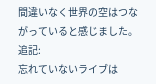間違いなく世界の空はつながっていると感じました。
追記:
忘れていないライブは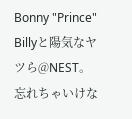Bonny "Prince" Billyと陽気なヤツら@NEST。
忘れちゃいけな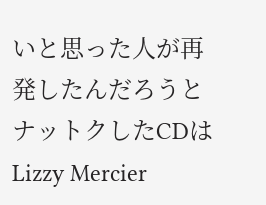いと思った人が再発したんだろうとナットクしたCDはLizzy Mercier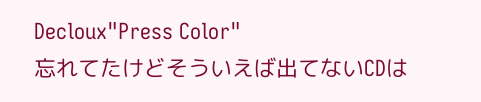Decloux"Press Color"
忘れてたけどそういえば出てないCDは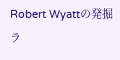Robert Wyattの発掘ラ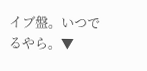イブ盤。いつでるやら。▼